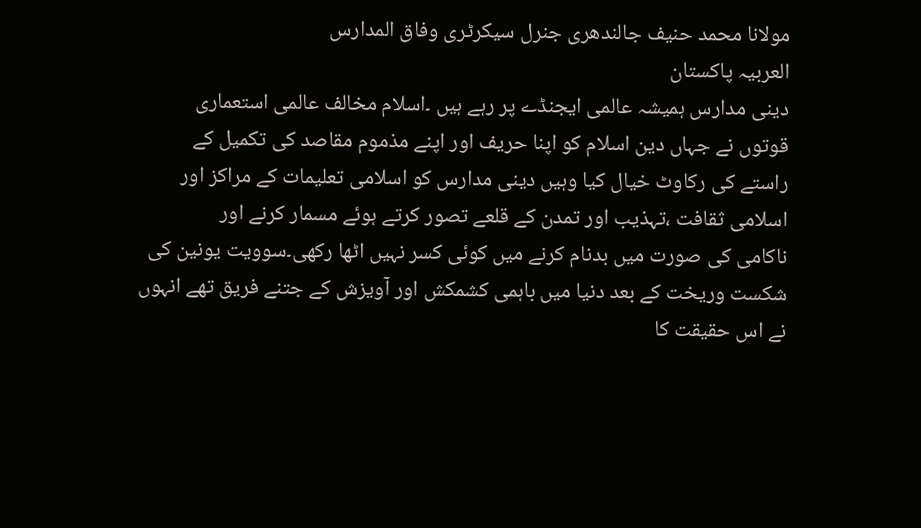مولانا محمد حنیف جالندھری جنرل سیکرٹری وفاق المدارس
العربیہ پاکستان
دینی مدارس ہمیشہ عالمی ایجنڈے پر رہے ہیں ۔اسلام مخالف عالمی استعماری
قوتوں نے جہاں دین اسلام کو اپنا حریف اور اپنے مذموم مقاصد کی تکمیل کے
راستے کی رکاوٹ خیال کیا وہیں دینی مدارس کو اسلامی تعلیمات کے مراکز اور
اسلامی ثقافت ،تہذیب اور تمدن کے قلعے تصور کرتے ہوئے مسمار کرنے اور
ناکامی کی صورت میں بدنام کرنے میں کوئی کسر نہیں اٹھا رکھی۔سوویت یونین کی
شکست وریخت کے بعد دنیا میں باہمی کشمکش اور آویزش کے جتنے فریق تھے انہوں
نے اس حقیقت کا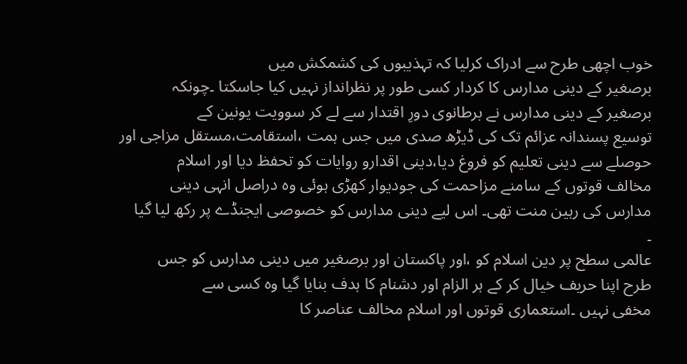خوب اچھی طرح سے ادراک کرلیا کہ تہذیبوں کی کشمکش میں
برصغیر کے دینی مدارس کا کردار کسی طور پر نظرانداز نہیں کیا جاسکتا ۔چونکہ
برصغیر کے دینی مدارس نے برطانوی دورِ اقتدار سے لے کر سوویت یونین کے
توسیع پسندانہ عزائم تک کی ڈیڑھ صدی میں جس ہمت ،استقامت،مستقل مزاجی اور
حوصلے سے دینی تعلیم کو فروغ دیا،دینی اقدارو روایات کو تحفظ دیا اور اسلام
مخالف قوتوں کے سامنے مزاحمت کی جودیوار کھڑی ہوئی وہ دراصل انہی دینی
مدارس کی رہین منت تھی۔ اس لیے دینی مدارس کو خصوصی ایجنڈے پر رکھ لیا گیا
۔
عالمی سطح پر دین اسلام کو ،اور پاکستان اور برصغیر میں دینی مدارس کو جس
طرح اپنا حریف خیال کر کے ہر الزام اور دشنام کا ہدف بنایا گیا وہ کسی سے
مخفی نہیں ۔استعماری قوتوں اور اسلام مخالف عناصر کا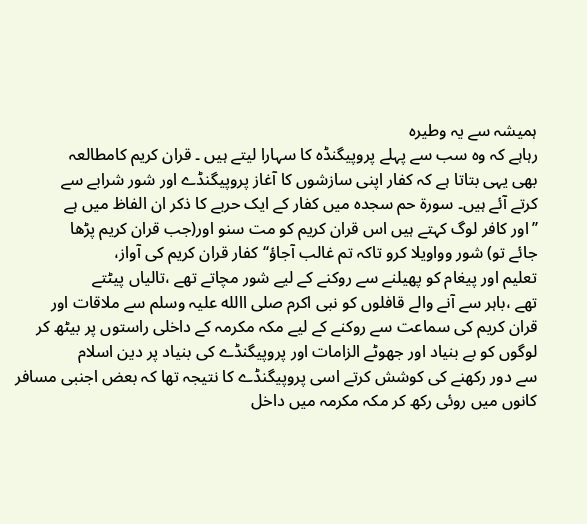ہمیشہ سے یہ وطیرہ
رہاہے کہ وہ سب سے پہلے پروپیگنڈہ کا سہارا لیتے ہیں ۔ قران کریم کامطالعہ
بھی یہی بتاتا ہے کہ کفار اپنی سازشوں کا آغاز پروپیگنڈے اور شور شرابے سے
کرتے آئے ہیں۔ سورۃ حم سجدہ میں کفار کے ایک حربے کا ذکر ان الفاظ میں ہے
’’اور کافر لوگ کہتے ہیں اس قران کریم کو مت سنو اور(جب قران کریم پڑھا
جائے تو) شور وواویلا کرو تاکہ تم غالب آجاؤ‘‘کفار قران کریم کی آواز،
تعلیم اور پیغام کو پھیلنے سے روکنے کے لیے شور مچاتے تھے ،تالیاں پیٹتے
تھے ،باہر سے آنے والے قافلوں کو نبی اکرم صلی االله علیہ وسلم سے ملاقات اور
قران کریم کی سماعت سے روکنے کے لیے مکہ مکرمہ کے داخلی راستوں پر بیٹھ کر
لوگوں کو بے بنیاد اور جھوٹے الزامات اور پروپیگنڈے کی بنیاد پر دین اسلام
سے دور رکھنے کی کوشش کرتے اسی پروپیگنڈے کا نتیجہ تھا کہ بعض اجنبی مسافر
کانوں میں روئی رکھ کر مکہ مکرمہ میں داخل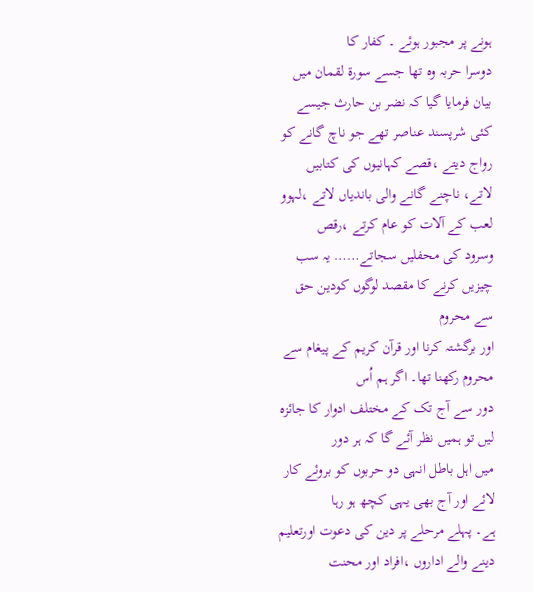ہونے پر مجبور ہوئے ۔ کفار کا
دوسرا حربہ وہ تھا جسے سورۃ لقمان میں بیان فرمایا گیا کہ نضر بن حارث جیسے
کئی شرپسند عناصر تھے جو ناچ گانے کو رواج دیتے ،قصے کہانیوں کی کتابیں
لاتے، ناچنے گانے والی باندیاں لاتے ،لہوو لعب کے آلات کو عام کرتے ،رقص
وسرود کی محفلیں سجاتے…… یہ سب چیزیں کرنے کا مقصد لوگوں کودین حق سے محروم
اور برگشتہ کرنا اور قرآن کریم کے پیغام سے محروم رکھنا تھا۔ اگر ہم اُس
دور سے آج تک کے مختلف ادوار کا جائزہ لیں تو ہمیں نظر آئے گا کہ ہر دور
میں اہل باطل انہی دو حربوں کو بروئے کار لائے اور آج بھی یہی کچھ ہو رہا
ہے۔ پہلے مرحلے پر دین کی دعوت اورتعلیم دینے والے اداروں ،افراد اور محنت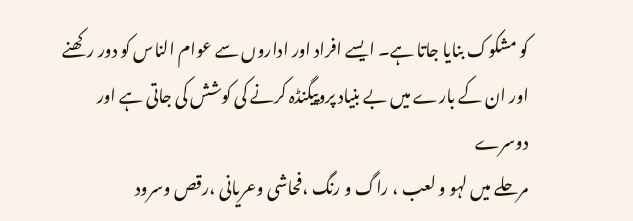کو مشکوک بنایا جاتا ہے۔ ایسے افراد اور اداروں سے عوام الناس کو دور رکھنے
اور ان کے بارے میں بے بنیاد پروپیگنڈہ کرنے کی کوشش کی جاتی ہے اور دوسرے
مرحلے میں لہو و لعب ، راگ و رنگ ،فحاشی وعریانی ،رقص وسرود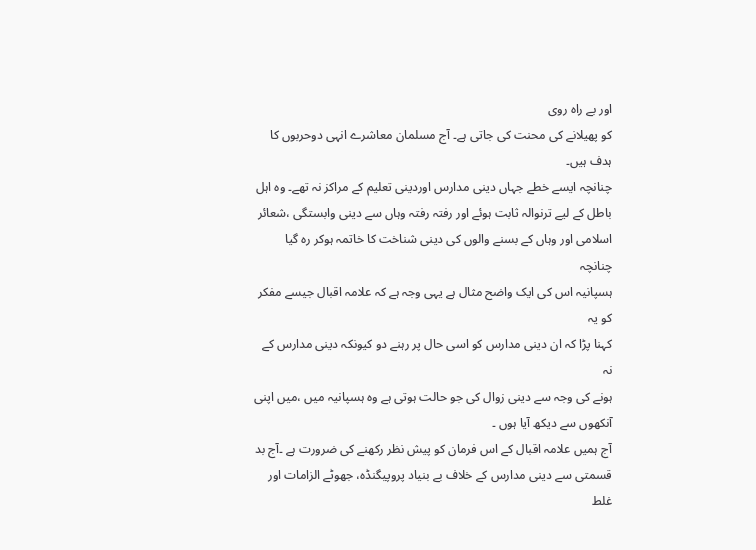اور بے راہ روی
کو پھیلانے کی محنت کی جاتی ہے۔ آج مسلمان معاشرے انہی دوحربوں کا ہدف ہیں۔
چنانچہ ایسے خطے جہاں دینی مدارس اوردینی تعلیم کے مراکز نہ تھے۔ وہ اہل
باطل کے لیے ترنوالہ ثابت ہوئے اور رفتہ رفتہ وہاں سے دینی وابستگی ،شعائر
اسلامی اور وہاں کے بسنے والوں کی دینی شناخت کا خاتمہ ہوکر رہ گیا چنانچہ
ہسپانیہ اس کی ایک واضح مثال ہے یہی وجہ ہے کہ علامہ اقبال جیسے مفکر کو یہ
کہنا پڑا کہ ان دینی مدارس کو اسی حال پر رہنے دو کیونکہ دینی مدارس کے نہ
ہونے کی وجہ سے دینی زوال کی جو حالت ہوتی ہے وہ ہسپانیہ میں ،میں اپنی
آنکھوں سے دیکھ آیا ہوں ۔
آج ہمیں علامہ اقبال کے اس فرمان کو پیش نظر رکھنے کی ضرورت ہے ۔آج بد
قسمتی سے دینی مدارس کے خلاف بے بنیاد پروپیگنڈہ، جھوٹے الزامات اور غلط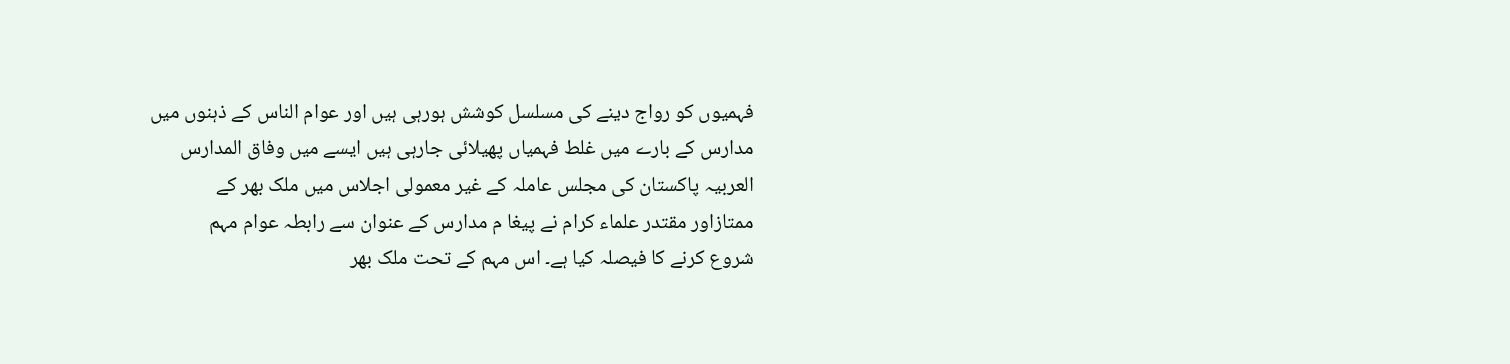فہمیوں کو رواج دینے کی مسلسل کوشش ہورہی ہیں اور عوام الناس کے ذہنوں میں
مدارس کے بارے میں غلط فہمیاں پھیلائی جارہی ہیں ایسے میں وفاق المدارس
العربیہ پاکستان کی مجلس عاملہ کے غیر معمولی اجلاس میں ملک بھر کے
ممتازاور مقتدر علماء کرام نے پیغا م مدارس کے عنوان سے رابطہ عوام مہم
شروع کرنے کا فیصلہ کیا ہے۔ اس مہم کے تحت ملک بھر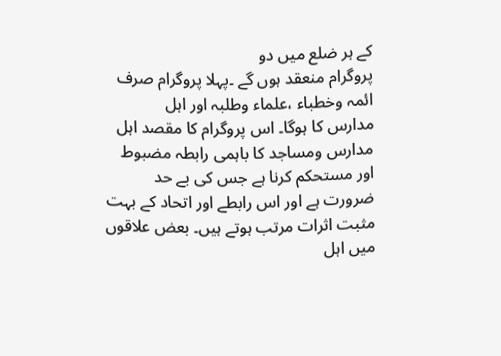کے ہر ضلع میں دو
پروگرام منعقد ہوں گے ۔پہلا پروگرام صرف ائمہ وخطباء ،علماء وطلبہ اور اہل
مدارس کا ہوگا۔ اس پروگرام کا مقصد اہل مدارس ومساجد کا باہمی رابطہ مضبوط
اور مستحکم کرنا ہے جس کی بے حد ضرورت ہے اور اس رابطے اور اتحاد کے بہت
مثبت اثرات مرتب ہوتے ہیں۔ بعض علاقوں میں اہل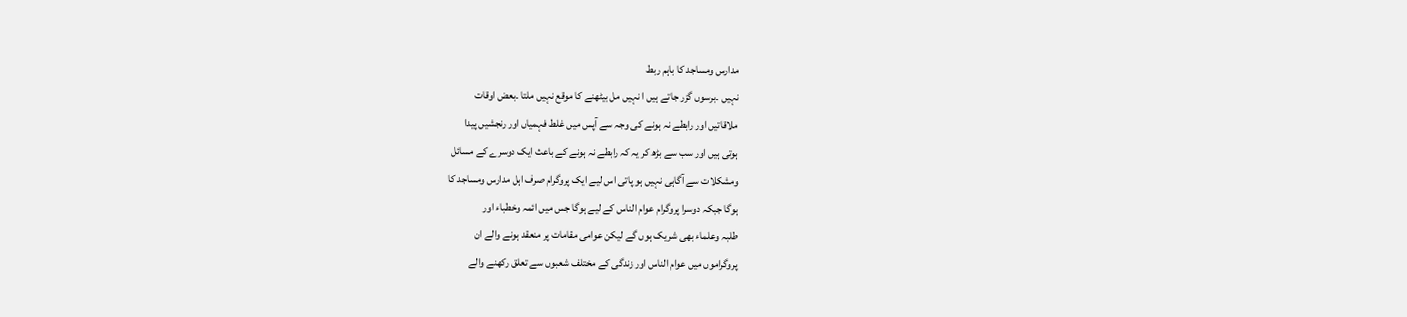مدارس ومساجد کا باہم ربط
نہیں ۔برسوں گزر جاتے ہیں ا نہیں مل بیٹھنے کا موقع نہیں ملتا ۔بعض اوقات
ملاقاتیں اور رابطے نہ ہونے کی وجہ سے آپس میں غلط فہمیاں اور رنجشیں پیدا
ہوتی ہیں اور سب سے بڑھ کر یہ کہ رابطے نہ ہونے کے باعث ایک دوسرے کے مسائل
ومشکلات سے آگاہی نہیں ہو پاتی اس لیے ایک پروگرام صرف اہل مدارس ومساجد کا
ہوگا جبکہ دوسرا پروگرام عوام الناس کے لیے ہوگا جس میں ائمہ وخطباء اور
طلبہ وعلماء بھی شریک ہوں گے لیکن عوامی مقامات پر منعقد ہونے والے ان
پروگراموں میں عوام الناس اور زندگی کے مختلف شعبوں سے تعلق رکھنے والے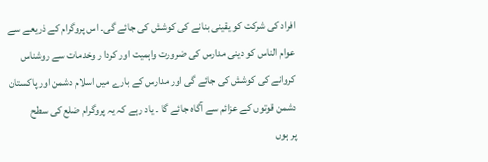افراد کی شرکت کو یقینی بنانے کی کوشش کی جائے گی۔ اس پروگرام کے ذریعے سے
عوام الناس کو دینی مدارس کی ضرورت واہمیت اور کردا ر وخدمات سے روشناس
کروانے کی کوشش کی جائے گی اور مدارس کے بارے میں اسلام دشمن اور پاکستان
دشمن قوتوں کے عزائم سے آگاہ جائے گا ۔ یاد رہے کہ یہ پروگرام ضلع کی سطح
پر ہوں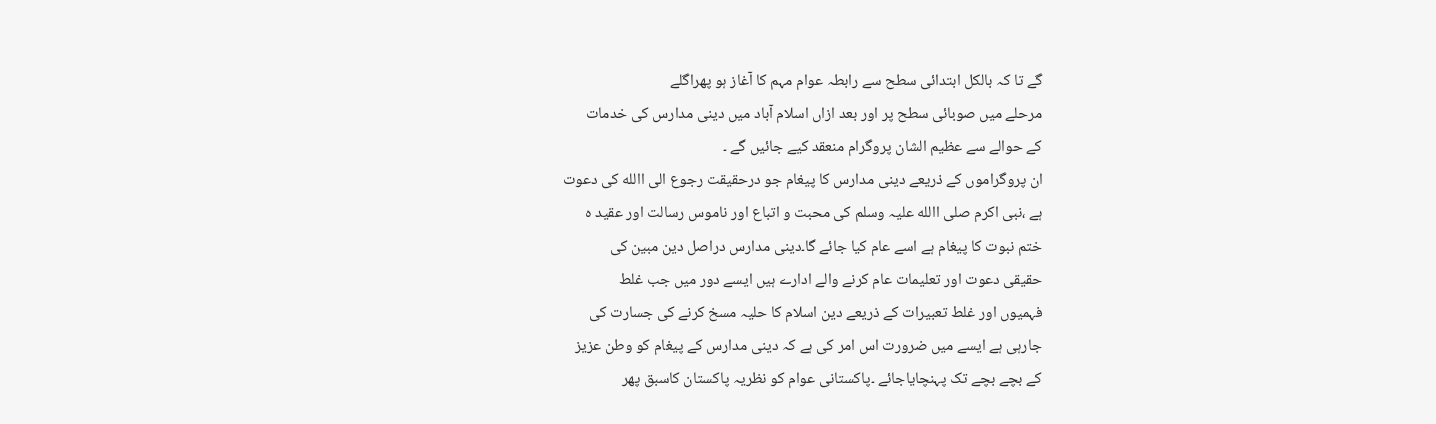گے تا کہ بالکل ابتدائی سطح سے رابطہ عوام مہم کا آغاز ہو پھراگلے
مرحلے میں صوبائی سطح پر اور بعد ازاں اسلام آباد میں دینی مدارس کی خدمات
کے حوالے سے عظیم الشان پروگرام منعقد کیے جائیں گے ۔
ان پروگراموں کے ذریعے دینی مدارس کا پیغام جو درحقیقت رجوع الی االله کی دعوت
ہے ،نبی اکرم صلی االله علیہ وسلم کی محبت و اتباع اور ناموس رسالت اور عقید ہ
ختم نبوت کا پیغام ہے اسے عام کیا جائے گا۔دینی مدارس دراصل دین مبین کی
حقیقی دعوت اور تعلیمات عام کرنے والے ادارے ہیں ایسے دور میں جب غلط
فہمیوں اور غلط تعبیرات کے ذریعے دین اسلام کا حلیہ مسخ کرنے کی جسارت کی
جارہی ہے ایسے میں ضرورت اس امر کی ہے کہ دینی مدارس کے پیغام کو وطن عزیز
کے بچے بچے تک پہنچایاجائے ۔پاکستانی عوام کو نظریہ پاکستان کاسبق پھر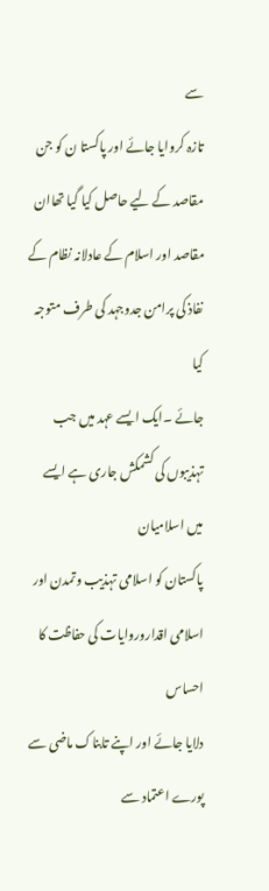سے
تازہ کروایا جائے اور پاکستا ن کو جن مقاصد کے لیے حاصل کیا گیا تھاان
مقاصد اور اسلام کے عادلانہ نظام کے نفاذ کی پرامن جدوجہد کی طرف متوجہ کیا
جائے ۔ایک ایسے عہد میں جب تہذیبوں کی کشمکش جاری ہے ایسے میں اسلامیان
پاکستان کو اسلامی تہذیب وتمدن اور اسلامی اقداروروایات کی حفاظت کا احساس
دلایا جائے اور اپنے تابناک ماضی سے پورے اعتماد سے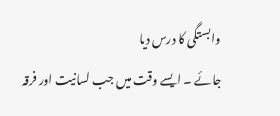وابستگی کا درس دیا
جائے ۔ ایسے وقت میں جب لسانیت اور فرقہ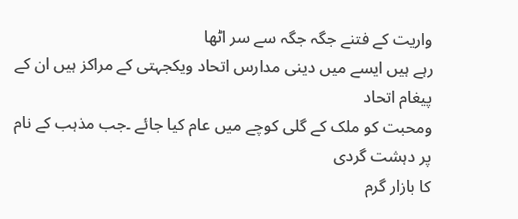واریت کے فتنے جگہ جگہ سے سر اٹھا
رہے ہیں ایسے میں دینی مدارس اتحاد ویکجہتی کے مراکز ہیں ان کے پیغام اتحاد
ومحبت کو ملک کے گلی کوچے میں عام کیا جائے ۔جب مذہب کے نام پر دہشت گردی
کا بازار گرم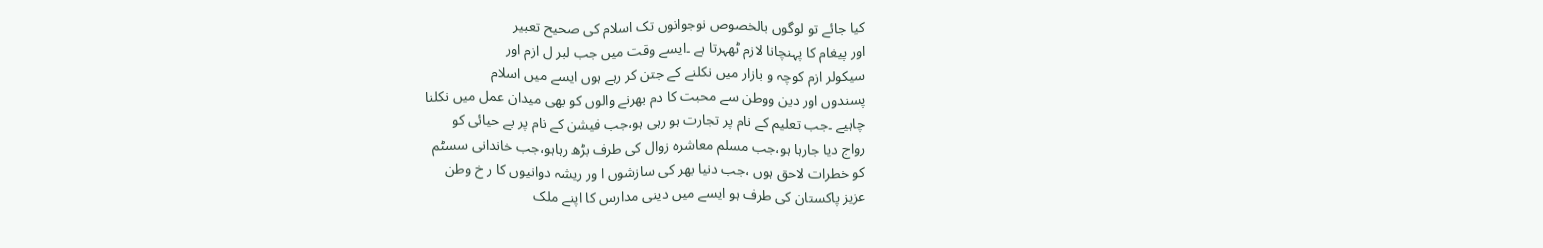کیا جائے تو لوگوں بالخصوص نوجوانوں تک اسلام کی صحیح تعبیر
اور پیغام کا پہنچانا لازم ٹھہرتا ہے ۔ایسے وقت میں جب لبر ل ازم اور
سیکولر ازم کوچہ و بازار میں نکلنے کے جتن کر رہے ہوں ایسے میں اسلام
پسندوں اور دین ووطن سے محبت کا دم بھرنے والوں کو بھی میدان عمل میں نکلنا
چاہیے ۔جب تعلیم کے نام پر تجارت ہو رہی ہو،جب فیشن کے نام پر بے حیائی کو
رواج دیا جارہا ہو،جب مسلم معاشرہ زوال کی طرف بڑھ رہاہو،جب خاندانی سسٹم
کو خطرات لاحق ہوں ،جب دنیا بھر کی سازشوں ا ور ریشہ دوانیوں کا ر خ وطن
عزیز پاکستان کی طرف ہو ایسے میں دینی مدارس کا اپنے ملک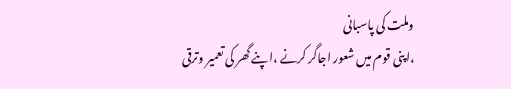وملت کی پاسبانی
،اپنی قوم میں شعور اجاگر کرنے ،اپنے گھر کی تعمیر وترقی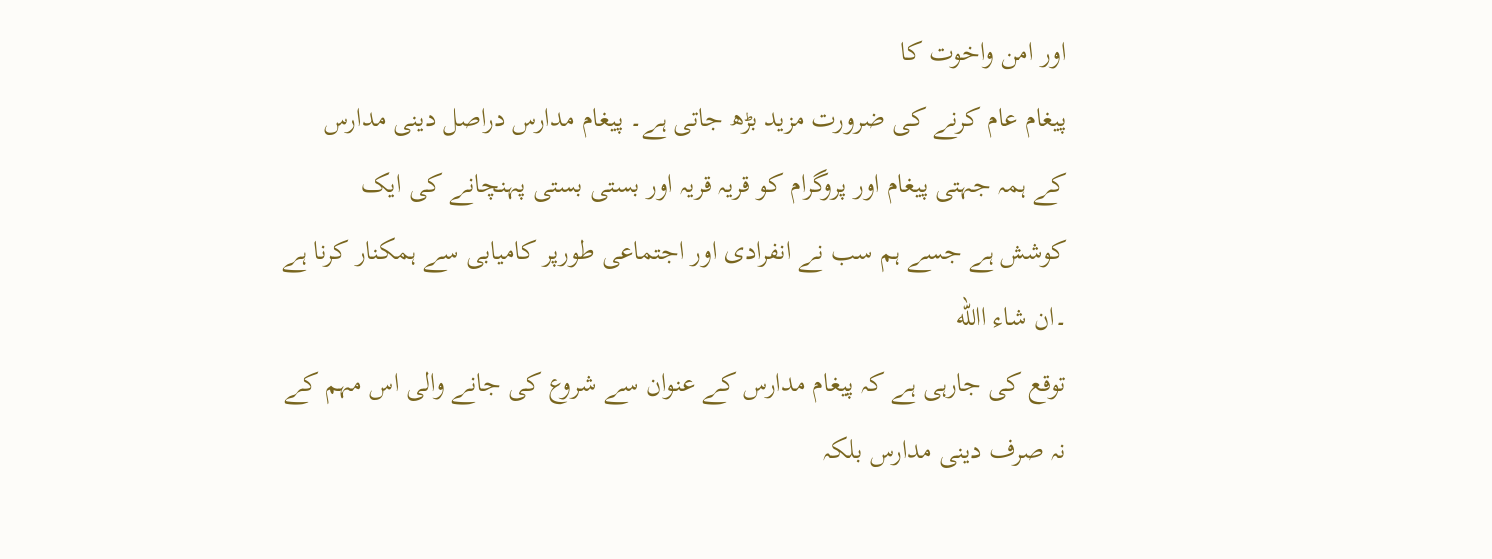اور امن واخوت کا
پیغام عام کرنے کی ضرورت مزید بڑھ جاتی ہے۔ پیغام مدارس دراصل دینی مدارس
کے ہمہ جہتی پیغام اور پروگرام کو قریہ قریہ اور بستی بستی پہنچانے کی ایک
کوشش ہے جسے ہم سب نے انفرادی اور اجتماعی طورپر کامیابی سے ہمکنار کرنا ہے
۔ان شاء االله
توقع کی جارہی ہے کہ پیغام مدارس کے عنوان سے شروع کی جانے والی اس مہم کے
نہ صرف دینی مدارس بلکہ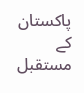پاکستان کے مستقبل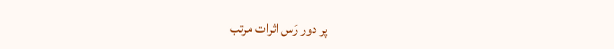پر دور رَس اثرات مرتب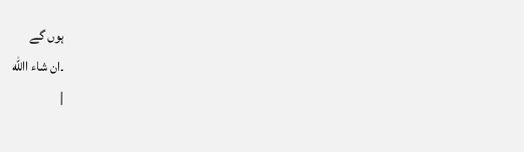ہوں گے
۔ان شاء االله
|